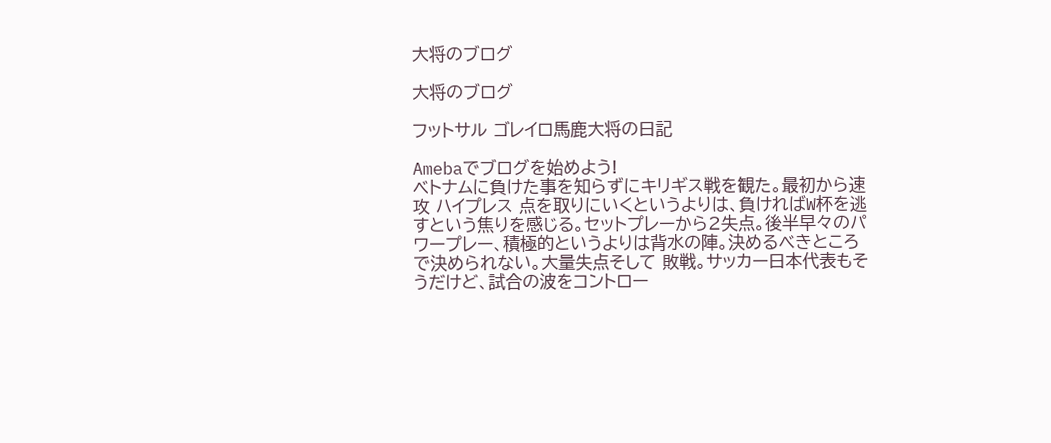大将のブログ

大将のブログ

フットサル ゴレイロ馬鹿大将の日記

Amebaでブログを始めよう!
ベトナムに負けた事を知らずにキリギス戦を観た。最初から速攻 ハイプレス 点を取りにいくというよりは、負ければW杯を逃すという焦りを感じる。セットプレーから2失点。後半早々のパワープレー、積極的というよりは背水の陣。決めるべきところで決められない。大量失点そして 敗戦。サッカー日本代表もそうだけど、試合の波をコントロー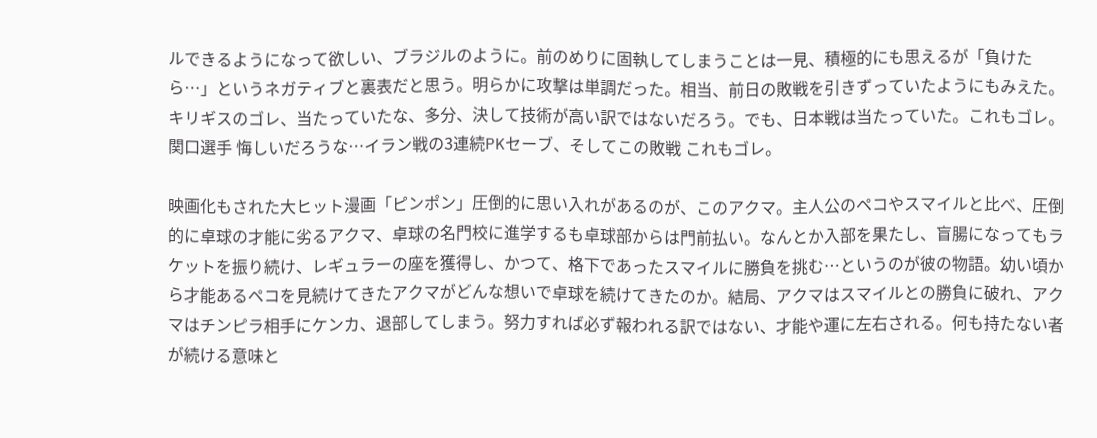ルできるようになって欲しい、ブラジルのように。前のめりに固執してしまうことは一見、積極的にも思えるが「負けたら…」というネガティブと裏表だと思う。明らかに攻撃は単調だった。相当、前日の敗戦を引きずっていたようにもみえた。キリギスのゴレ、当たっていたな、多分、決して技術が高い訳ではないだろう。でも、日本戦は当たっていた。これもゴレ。関口選手 悔しいだろうな…イラン戦の3連続PKセーブ、そしてこの敗戦 これもゴレ。

映画化もされた大ヒット漫画「ピンポン」圧倒的に思い入れがあるのが、このアクマ。主人公のペコやスマイルと比べ、圧倒的に卓球の才能に劣るアクマ、卓球の名門校に進学するも卓球部からは門前払い。なんとか入部を果たし、盲腸になってもラケットを振り続け、レギュラーの座を獲得し、かつて、格下であったスマイルに勝負を挑む…というのが彼の物語。幼い頃から才能あるペコを見続けてきたアクマがどんな想いで卓球を続けてきたのか。結局、アクマはスマイルとの勝負に破れ、アクマはチンピラ相手にケンカ、退部してしまう。努力すれば必ず報われる訳ではない、才能や運に左右される。何も持たない者が続ける意味と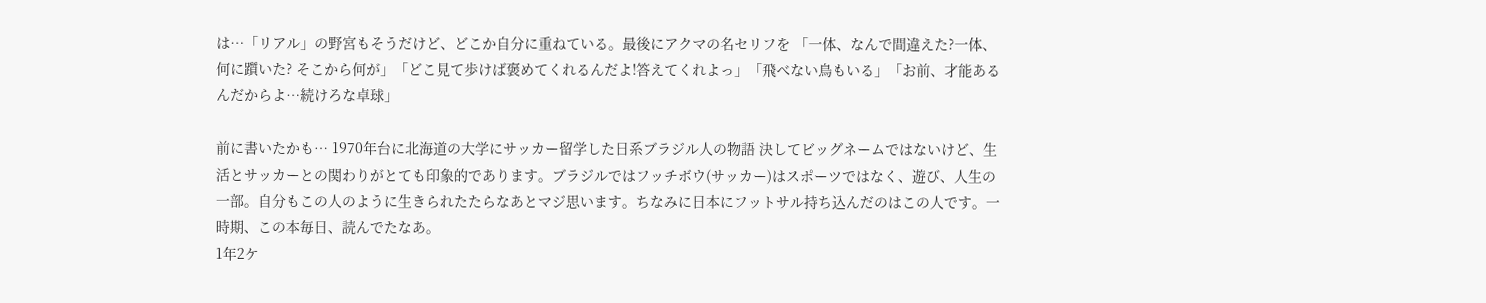は…「リアル」の野宮もそうだけど、どこか自分に重ねている。最後にアクマの名セリフを 「一体、なんで間違えた?一体、何に躓いた? そこから何が」「どこ見て歩けば褒めてくれるんだよ!答えてくれよっ」「飛べない鳥もいる」「お前、才能あるんだからよ…続けろな卓球」

前に書いたかも… 1970年台に北海道の大学にサッカー留学した日系ブラジル人の物語 決してビッグネームではないけど、生活とサッカーとの関わりがとても印象的であります。ブラジルではフッチボウ(サッカー)はスポーツではなく、遊び、人生の一部。自分もこの人のように生きられたたらなあとマジ思います。ちなみに日本にフットサル持ち込んだのはこの人です。一時期、この本毎日、読んでたなあ。
1年2ケ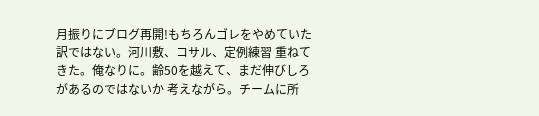月振りにブログ再開!もちろんゴレをやめていた訳ではない。河川敷、コサル、定例練習 重ねてきた。俺なりに。齢50を越えて、まだ伸びしろがあるのではないか 考えながら。チームに所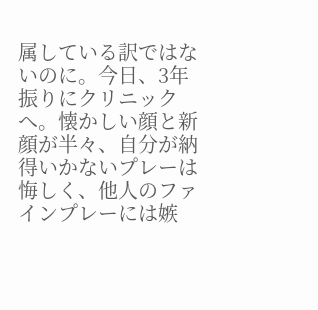属している訳ではないのに。今日、3年振りにクリニックへ。懐かしい顔と新顔が半々、自分が納得いかないプレーは悔しく、他人のファインプレーには嫉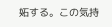妬する。この気持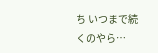ち いつまで続くのやら…